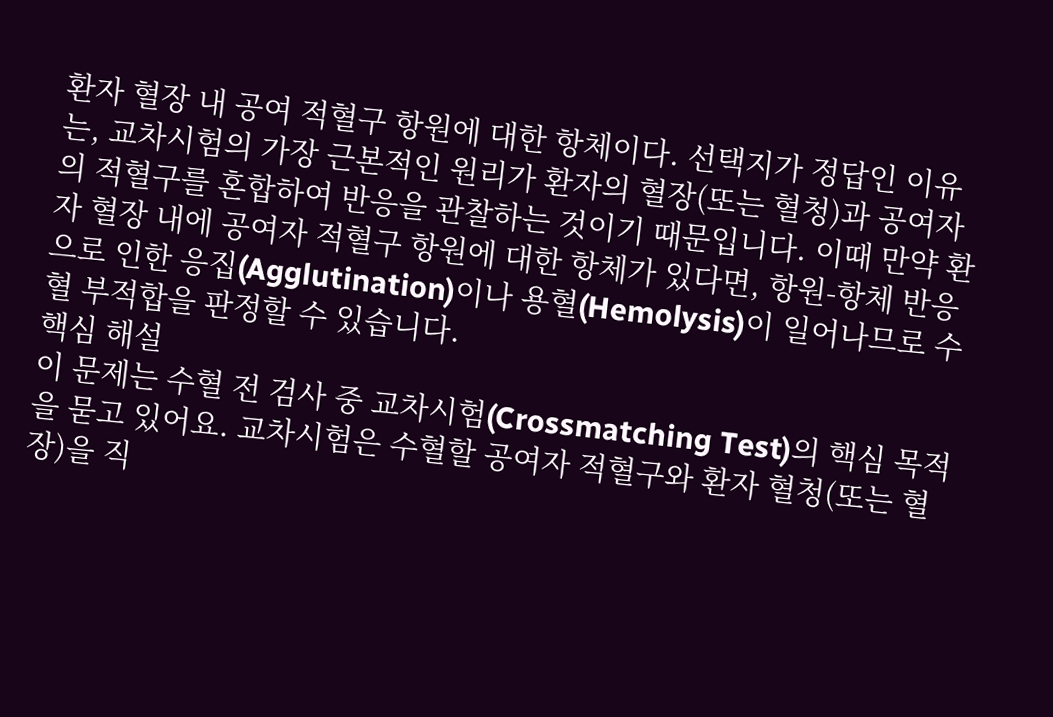환자 혈장 내 공여 적혈구 항원에 대한 항체이다. 선택지가 정답인 이유는, 교차시험의 가장 근본적인 원리가 환자의 혈장(또는 혈청)과 공여자의 적혈구를 혼합하여 반응을 관찰하는 것이기 때문입니다. 이때 만약 환자 혈장 내에 공여자 적혈구 항원에 대한 항체가 있다면, 항원-항체 반응으로 인한 응집(Agglutination)이나 용혈(Hemolysis)이 일어나므로 수혈 부적합을 판정할 수 있습니다.
핵심 해설
이 문제는 수혈 전 검사 중 교차시험(Crossmatching Test)의 핵심 목적을 묻고 있어요. 교차시험은 수혈할 공여자 적혈구와 환자 혈청(또는 혈장)을 직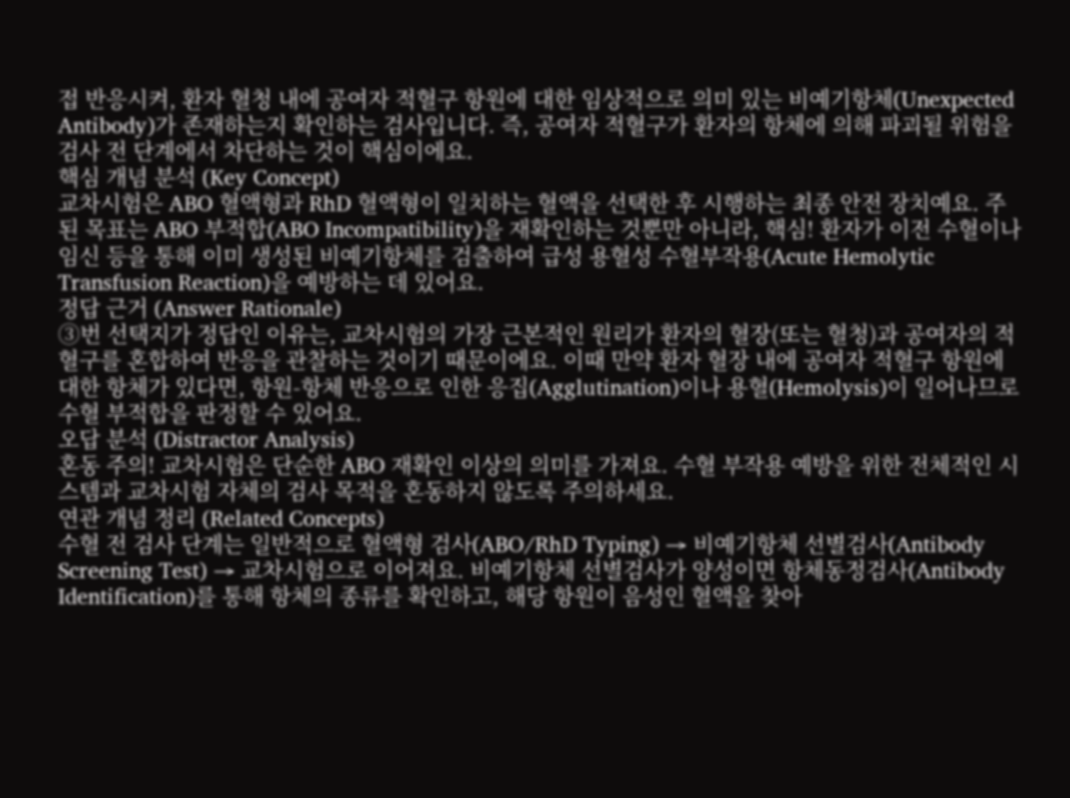접 반응시켜, 환자 혈청 내에 공여자 적혈구 항원에 대한 임상적으로 의미 있는 비예기항체(Unexpected Antibody)가 존재하는지 확인하는 검사입니다. 즉, 공여자 적혈구가 환자의 항체에 의해 파괴될 위험을 검사 전 단계에서 차단하는 것이 핵심이에요.
핵심 개념 분석 (Key Concept)
교차시험은 ABO 혈액형과 RhD 혈액형이 일치하는 혈액을 선택한 후 시행하는 최종 안전 장치예요. 주된 목표는 ABO 부적합(ABO Incompatibility)을 재확인하는 것뿐만 아니라, 핵심! 환자가 이전 수혈이나 임신 등을 통해 이미 생성된 비예기항체를 검출하여 급성 용혈성 수혈부작용(Acute Hemolytic Transfusion Reaction)을 예방하는 데 있어요.
정답 근거 (Answer Rationale)
③번 선택지가 정답인 이유는, 교차시험의 가장 근본적인 원리가 환자의 혈장(또는 혈청)과 공여자의 적혈구를 혼합하여 반응을 관찰하는 것이기 때문이에요. 이때 만약 환자 혈장 내에 공여자 적혈구 항원에 대한 항체가 있다면, 항원-항체 반응으로 인한 응집(Agglutination)이나 용혈(Hemolysis)이 일어나므로 수혈 부적합을 판정할 수 있어요.
오답 분석 (Distractor Analysis)
혼동 주의! 교차시험은 단순한 ABO 재확인 이상의 의미를 가져요. 수혈 부작용 예방을 위한 전체적인 시스템과 교차시험 자체의 검사 목적을 혼동하지 않도록 주의하세요.
연관 개념 정리 (Related Concepts)
수혈 전 검사 단계는 일반적으로 혈액형 검사(ABO/RhD Typing) → 비예기항체 선별검사(Antibody Screening Test) → 교차시험으로 이어져요. 비예기항체 선별검사가 양성이면 항체동정검사(Antibody Identification)를 통해 항체의 종류를 확인하고, 해당 항원이 음성인 혈액을 찾아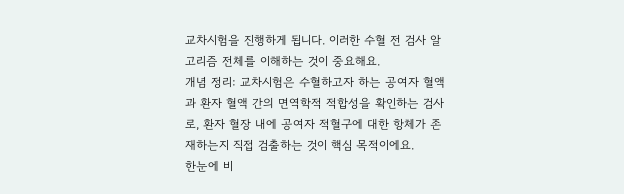교차시험을 진행하게 됩니다. 이러한 수혈 전 검사 알고리즘 전체를 이해하는 것이 중요해요.
개념 정리: 교차시험은 수혈하고자 하는 공여자 혈액과 환자 혈액 간의 면역학적 적합성을 확인하는 검사로, 환자 혈장 내에 공여자 적혈구에 대한 항체가 존재하는지 직접 검출하는 것이 핵심 목적이에요.
한눈에 비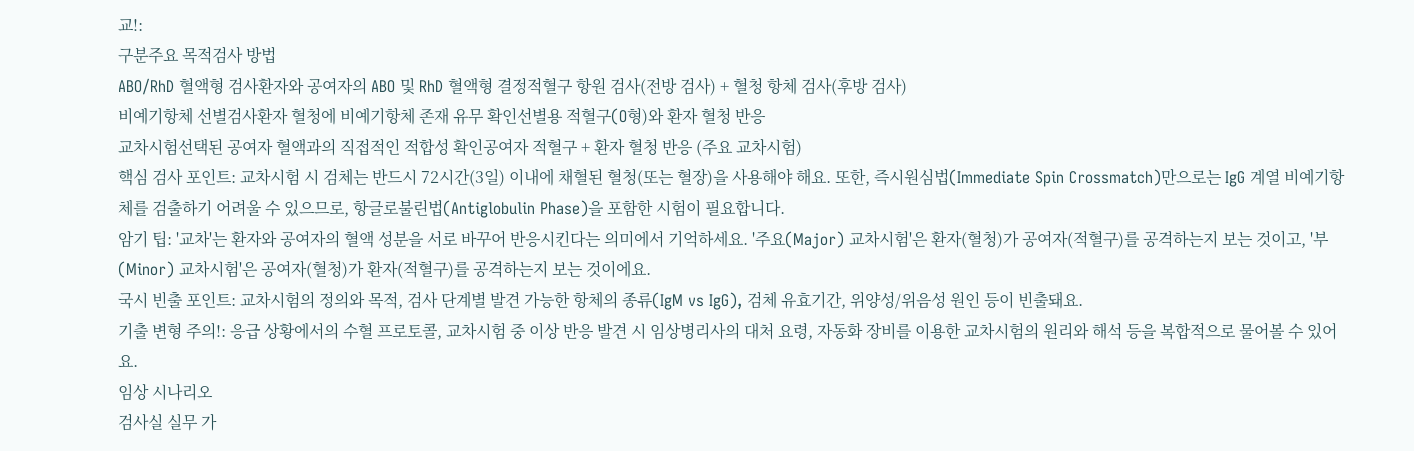교!:
구분주요 목적검사 방법
ABO/RhD 혈액형 검사환자와 공여자의 ABO 및 RhD 혈액형 결정적혈구 항원 검사(전방 검사) + 혈청 항체 검사(후방 검사)
비예기항체 선별검사환자 혈청에 비예기항체 존재 유무 확인선별용 적혈구(O형)와 환자 혈청 반응
교차시험선택된 공여자 혈액과의 직접적인 적합성 확인공여자 적혈구 + 환자 혈청 반응 (주요 교차시험)
핵심 검사 포인트: 교차시험 시 검체는 반드시 72시간(3일) 이내에 채혈된 혈청(또는 혈장)을 사용해야 해요. 또한, 즉시원심법(Immediate Spin Crossmatch)만으로는 IgG 계열 비예기항체를 검출하기 어려울 수 있으므로, 항글로불린법(Antiglobulin Phase)을 포함한 시험이 필요합니다.
암기 팁: '교차'는 환자와 공여자의 혈액 성분을 서로 바꾸어 반응시킨다는 의미에서 기억하세요. '주요(Major) 교차시험'은 환자(혈청)가 공여자(적혈구)를 공격하는지 보는 것이고, '부(Minor) 교차시험'은 공여자(혈청)가 환자(적혈구)를 공격하는지 보는 것이에요.
국시 빈출 포인트: 교차시험의 정의와 목적, 검사 단계별 발견 가능한 항체의 종류(IgM vs IgG), 검체 유효기간, 위양성/위음성 원인 등이 빈출돼요.
기출 변형 주의!: 응급 상황에서의 수혈 프로토콜, 교차시험 중 이상 반응 발견 시 임상병리사의 대처 요령, 자동화 장비를 이용한 교차시험의 원리와 해석 등을 복합적으로 물어볼 수 있어요.
임상 시나리오
검사실 실무 가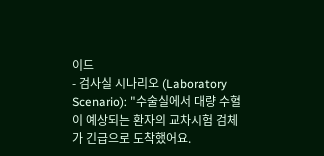이드
- 검사실 시나리오 (Laboratory Scenario): "수술실에서 대량 수혈이 예상되는 환자의 교차시험 검체가 긴급으로 도착했어요.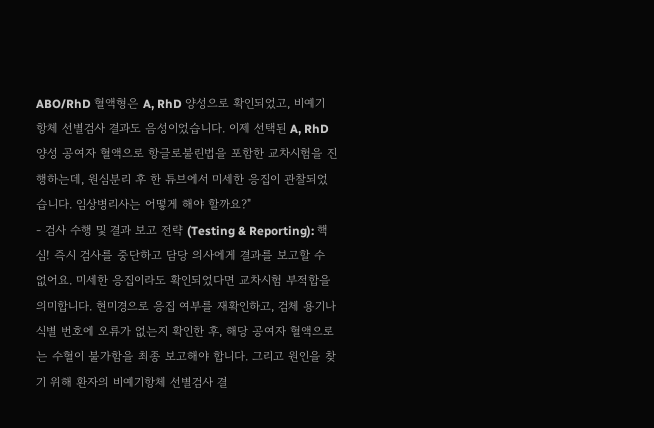ABO/RhD 혈액형은 A, RhD 양성으로 확인되었고, 비예기항체 선별검사 결과도 음성이었습니다. 이제 선택된 A, RhD 양성 공여자 혈액으로 항글로불린법을 포함한 교차시험을 진행하는데, 원심분리 후 한 튜브에서 미세한 응집이 관찰되었습니다. 임상병리사는 어떻게 해야 할까요?"
- 검사 수행 및 결과 보고 전략 (Testing & Reporting): 핵심! 즉시 검사를 중단하고 담당 의사에게 결과를 보고할 수 없어요. 미세한 응집이라도 확인되었다면 교차시험 부적합을 의미합니다. 현미경으로 응집 여부를 재확인하고, 검체 용기나 식별 번호에 오류가 없는지 확인한 후, 해당 공여자 혈액으로는 수혈이 불가함을 최종 보고해야 합니다. 그리고 원인을 찾기 위해 환자의 비예기항체 선별검사 결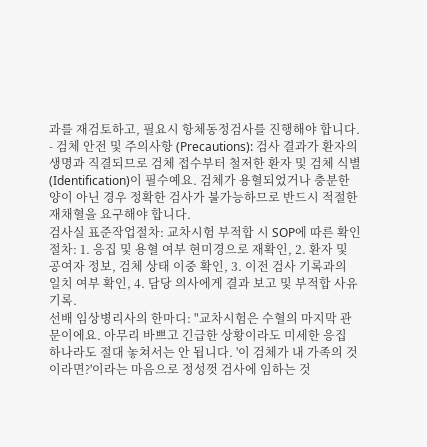과를 재검토하고, 필요시 항체동정검사를 진행해야 합니다.
- 검체 안전 및 주의사항 (Precautions): 검사 결과가 환자의 생명과 직결되므로 검체 접수부터 철저한 환자 및 검체 식별(Identification)이 필수예요. 검체가 용혈되었거나 충분한 양이 아닌 경우 정확한 검사가 불가능하므로 반드시 적절한 재채혈을 요구해야 합니다.
검사실 표준작업절차: 교차시험 부적합 시 SOP에 따른 확인 절차: 1. 응집 및 용혈 여부 현미경으로 재확인, 2. 환자 및 공여자 정보, 검체 상태 이중 확인, 3. 이전 검사 기록과의 일치 여부 확인, 4. 담당 의사에게 결과 보고 및 부적합 사유 기록.
선배 임상병리사의 한마디: "교차시험은 수혈의 마지막 관문이에요. 아무리 바쁘고 긴급한 상황이라도 미세한 응집 하나라도 절대 놓쳐서는 안 됩니다. '이 검체가 내 가족의 것이라면?'이라는 마음으로 정성껏 검사에 임하는 것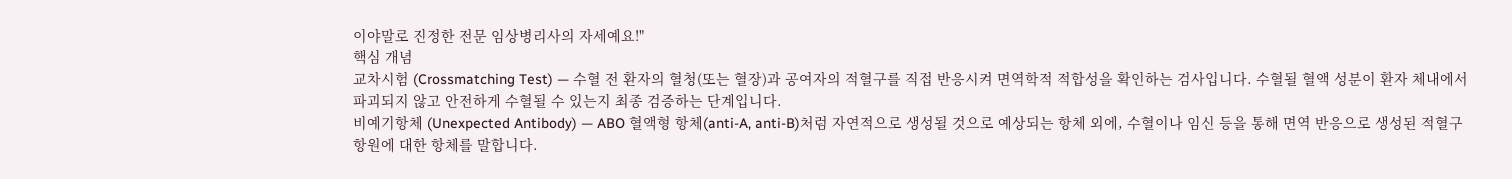이야말로 진정한 전문 임상병리사의 자세예요!"
핵심 개념
교차시험 (Crossmatching Test) — 수혈 전 환자의 혈청(또는 혈장)과 공여자의 적혈구를 직접 반응시켜 면역학적 적합성을 확인하는 검사입니다. 수혈될 혈액 성분이 환자 체내에서 파괴되지 않고 안전하게 수혈될 수 있는지 최종 검증하는 단계입니다.
비예기항체 (Unexpected Antibody) — ABO 혈액형 항체(anti-A, anti-B)처럼 자연적으로 생성될 것으로 예상되는 항체 외에, 수혈이나 임신 등을 통해 면역 반응으로 생성된 적혈구 항원에 대한 항체를 말합니다.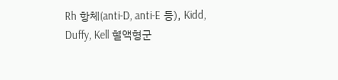Rh 항체(anti-D, anti-E 등), Kidd, Duffy, Kell 혈액형군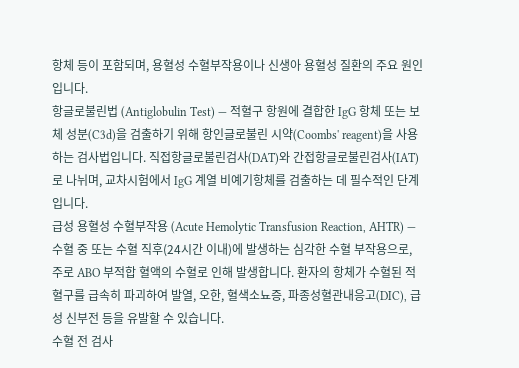항체 등이 포함되며, 용혈성 수혈부작용이나 신생아 용혈성 질환의 주요 원인입니다.
항글로불린법 (Antiglobulin Test) — 적혈구 항원에 결합한 IgG 항체 또는 보체 성분(C3d)을 검출하기 위해 항인글로불린 시약(Coombs' reagent)을 사용하는 검사법입니다. 직접항글로불린검사(DAT)와 간접항글로불린검사(IAT)로 나뉘며, 교차시험에서 IgG 계열 비예기항체를 검출하는 데 필수적인 단계입니다.
급성 용혈성 수혈부작용 (Acute Hemolytic Transfusion Reaction, AHTR) — 수혈 중 또는 수혈 직후(24시간 이내)에 발생하는 심각한 수혈 부작용으로, 주로 ABO 부적합 혈액의 수혈로 인해 발생합니다. 환자의 항체가 수혈된 적혈구를 급속히 파괴하여 발열, 오한, 혈색소뇨증, 파종성혈관내응고(DIC), 급성 신부전 등을 유발할 수 있습니다.
수혈 전 검사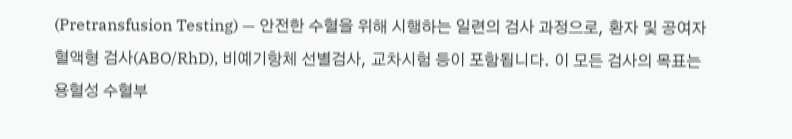(Pretransfusion Testing) — 안전한 수혈을 위해 시행하는 일련의 검사 과정으로, 환자 및 공여자 혈액형 검사(ABO/RhD), 비예기항체 선별검사, 교차시험 등이 포함됩니다. 이 모든 검사의 목표는 용혈성 수혈부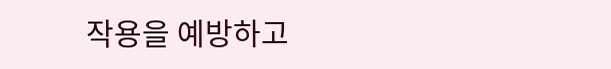작용을 예방하고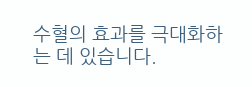수혈의 효과를 극대화하는 데 있습니다.